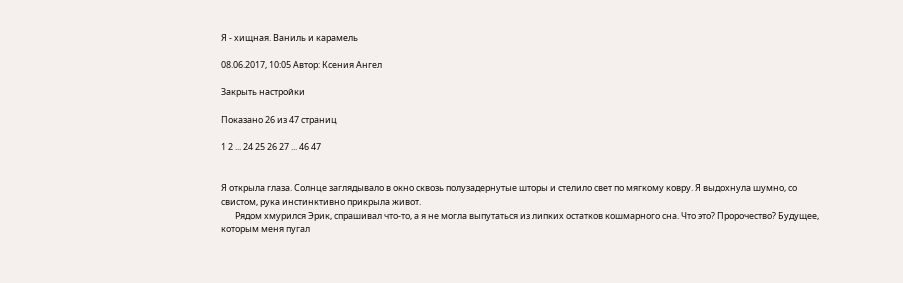Я - хищная. Ваниль и карамель

08.06.2017, 10:05 Автор: Ксения Ангел

Закрыть настройки

Показано 26 из 47 страниц

1 2 ... 24 25 26 27 ... 46 47


Я открыла глаза. Солнце заглядывало в окно сквозь полузадернутые шторы и стелило свет по мягкому ковру. Я выдохнула шумно, со свистом, рука инстинктивно прикрыла живот.
       Рядом хмурился Эрик, спрашивал что-то, а я не могла выпутаться из липких остатков кошмарного сна. Что это? Пророчество? Будущее, которым меня пугал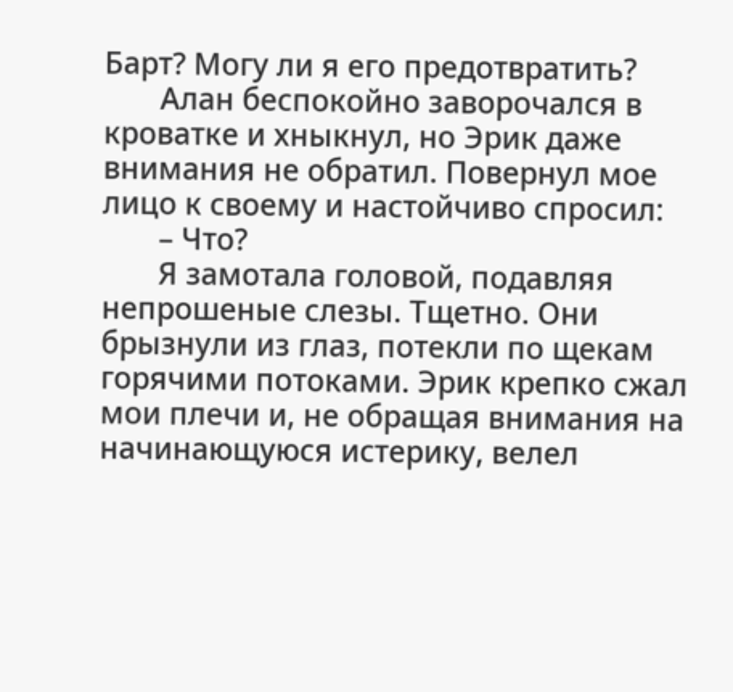Барт? Могу ли я его предотвратить?
       Алан беспокойно заворочался в кроватке и хныкнул, но Эрик даже внимания не обратил. Повернул мое лицо к своему и настойчиво спросил:
       – Что?
       Я замотала головой, подавляя непрошеные слезы. Тщетно. Они брызнули из глаз, потекли по щекам горячими потоками. Эрик крепко сжал мои плечи и, не обращая внимания на начинающуюся истерику, велел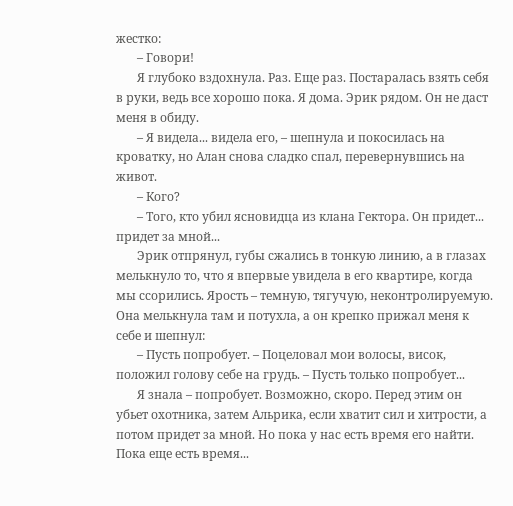жестко:
       – Говори!
       Я глубоко вздохнула. Раз. Еще раз. Постаралась взять себя в руки, ведь все хорошо пока. Я дома. Эрик рядом. Он не даст меня в обиду.
       – Я видела... видела его, – шепнула и покосилась на кроватку, но Алан снова сладко спал, перевернувшись на живот.
       – Кого?
       – Того, кто убил ясновидца из клана Гектора. Он придет... придет за мной...
       Эрик отпрянул, губы сжались в тонкую линию, а в глазах мелькнуло то, что я впервые увидела в его квартире, когда мы ссорились. Ярость – темную, тягучую, неконтролируемую. Она мелькнула там и потухла, а он крепко прижал меня к себе и шепнул:
       – Пусть попробует. – Поцеловал мои волосы, висок, положил голову себе на грудь. – Пусть только попробует...
       Я знала – попробует. Возможно, скоро. Перед этим он убьет охотника, затем Альрика, если хватит сил и хитрости, а потом придет за мной. Но пока у нас есть время его найти. Пока еще есть время...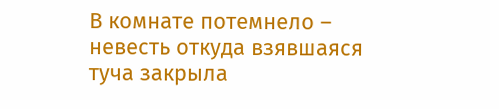В комнате потемнело – невесть откуда взявшаяся туча закрыла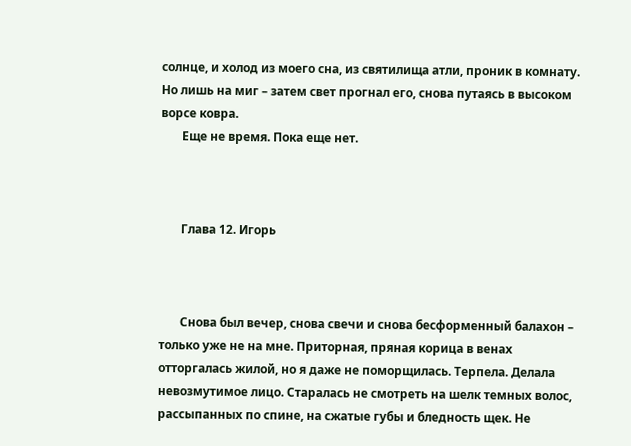солнце, и холод из моего сна, из святилища атли, проник в комнату. Но лишь на миг – затем свет прогнал его, снова путаясь в высоком ворсе ковра.
       Еще не время. Пока еще нет.



       Глава 12. Игорь



       Снова был вечер, снова свечи и снова бесформенный балахон – только уже не на мне. Приторная, пряная корица в венах отторгалась жилой, но я даже не поморщилась. Терпела. Делала невозмутимое лицо. Старалась не смотреть на шелк темных волос, рассыпанных по спине, на сжатые губы и бледность щек. Не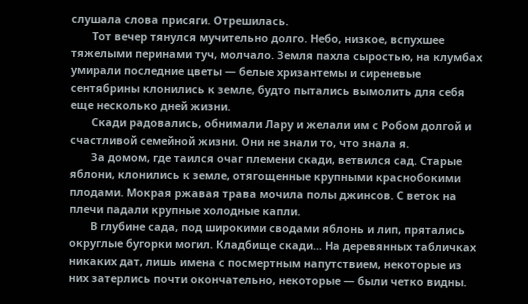слушала слова присяги. Отрешилась.
       Тот вечер тянулся мучительно долго. Небо, низкое, вспухшее тяжелыми перинами туч, молчало. Земля пахла сыростью, на клумбах умирали последние цветы — белые хризантемы и сиреневые сентябрины клонились к земле, будто пытались вымолить для себя еще несколько дней жизни.
       Скади радовались, обнимали Лару и желали им с Робом долгой и счастливой семейной жизни. Они не знали то, что знала я.
       За домом, где таился очаг племени скади, ветвился сад. Старые яблони, клонились к земле, отягощенные крупными краснобокими плодами. Мокрая ржавая трава мочила полы джинсов. С веток на плечи падали крупные холодные капли.
       В глубине сада, под широкими сводами яблонь и лип, прятались округлые бугорки могил. Кладбище скади... На деревянных табличках никаких дат, лишь имена с посмертным напутствием, некоторые из них затерлись почти окончательно, некоторые — были четко видны.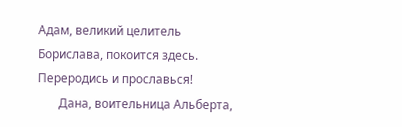Адам, великий целитель Борислава, покоится здесь. Переродись и прославься!
       Дана, воительница Альберта,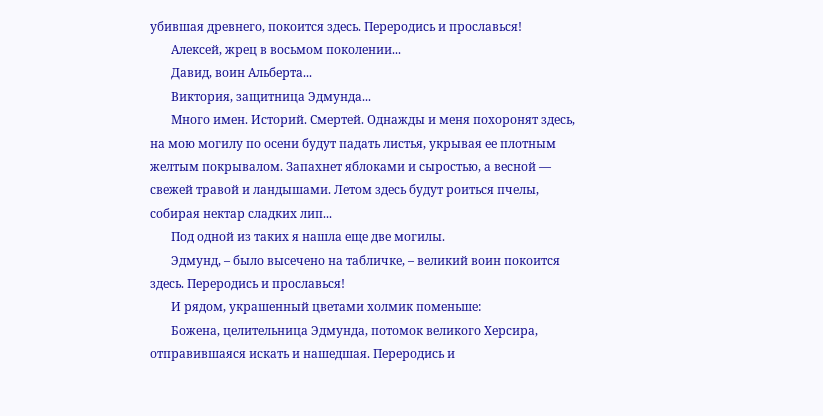убившая древнего, покоится здесь. Переродись и прославься!
       Алексей, жрец в восьмом поколении...
       Давид, воин Альберта...
       Виктория, защитница Эдмунда...
       Много имен. Историй. Смертей. Однажды и меня похоронят здесь, на мою могилу по осени будут падать листья, укрывая ее плотным желтым покрывалом. Запахнет яблоками и сыростью, а весной — свежей травой и ландышами. Летом здесь будут роиться пчелы, собирая нектар сладких лип...
       Под одной из таких я нашла еще две могилы.
       Эдмунд, – было высечено на табличке, – великий воин покоится здесь. Переродись и прославься!
       И рядом, украшенный цветами холмик поменьше:
       Божена, целительница Эдмунда, потомок великого Херсира, отправившаяся искать и нашедшая. Переродись и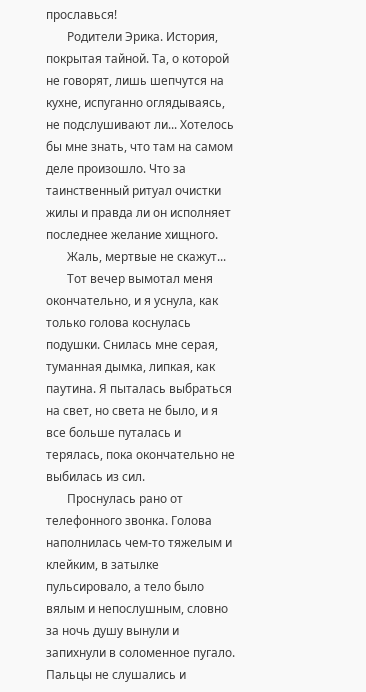прославься!
       Родители Эрика. История, покрытая тайной. Та, о которой не говорят, лишь шепчутся на кухне, испуганно оглядываясь, не подслушивают ли... Хотелось бы мне знать, что там на самом деле произошло. Что за таинственный ритуал очистки жилы и правда ли он исполняет последнее желание хищного.
       Жаль, мертвые не скажут...
       Тот вечер вымотал меня окончательно, и я уснула, как только голова коснулась подушки. Снилась мне серая, туманная дымка, липкая, как паутина. Я пыталась выбраться на свет, но света не было, и я все больше путалась и терялась, пока окончательно не выбилась из сил.
       Проснулась рано от телефонного звонка. Голова наполнилась чем-то тяжелым и клейким, в затылке пульсировало, а тело было вялым и непослушным, словно за ночь душу вынули и запихнули в соломенное пугало. Пальцы не слушались и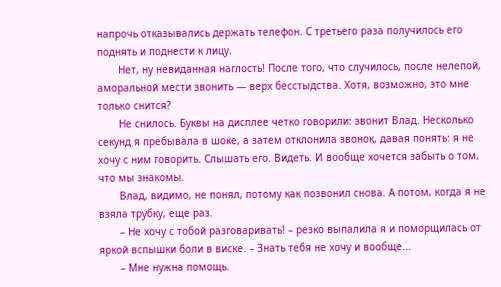напрочь отказывались держать телефон. С третьего раза получилось его поднять и поднести к лицу.
       Нет, ну невиданная наглость! После того, что случилось, после нелепой, аморальной мести звонить — верх бесстыдства. Хотя, возможно, это мне только снится?
       Не снилось. Буквы на дисплее четко говорили: звонит Влад. Несколько секунд я пребывала в шоке, а затем отклонила звонок, давая понять: я не хочу с ним говорить. Слышать его. Видеть. И вообще хочется забыть о том, что мы знакомы.
       Влад, видимо, не понял, потому как позвонил снова. А потом, когда я не взяла трубку, еще раз.
       – Не хочу с тобой разговаривать! – резко выпалила я и поморщилась от яркой вспышки боли в виске. – Знать тебя не хочу и вообще...
       – Мне нужна помощь.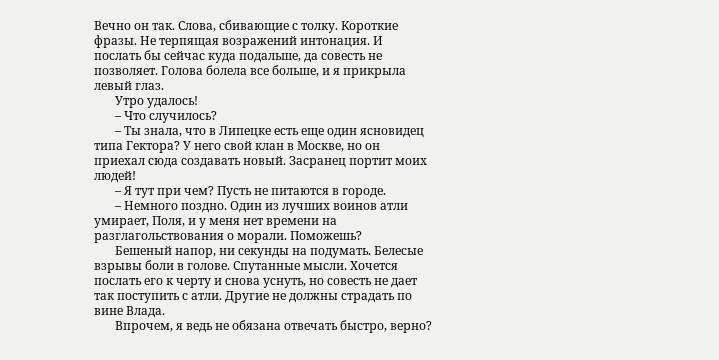Вечно он так. Слова, сбивающие с толку. Короткие фразы. Не терпящая возражений интонация. И послать бы сейчас куда подальше, да совесть не позволяет. Голова болела все больше, и я прикрыла левый глаз.
       Утро удалось!
       – Что случилось?
       – Ты знала, что в Липецке есть еще один ясновидец типа Гектора? У него свой клан в Москве, но он приехал сюда создавать новый. Засранец портит моих людей!
       – Я тут при чем? Пусть не питаются в городе.
       – Немного поздно. Один из лучших воинов атли умирает, Поля, и у меня нет времени на разглагольствования о морали. Поможешь?
       Бешеный напор, ни секунды на подумать. Белесые взрывы боли в голове. Спутанные мысли. Хочется послать его к черту и снова уснуть, но совесть не дает так поступить с атли. Другие не должны страдать по вине Влада.
       Впрочем, я ведь не обязана отвечать быстро, верно?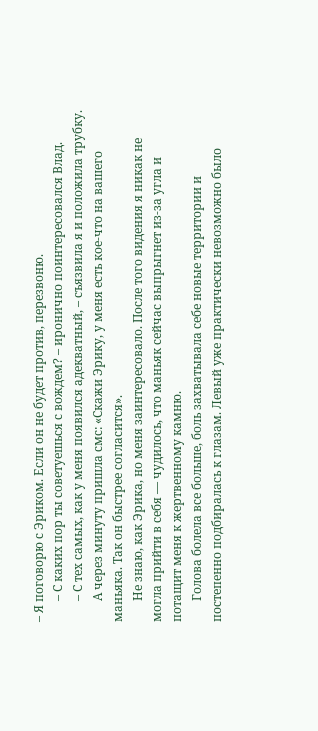– Я поговорю с Эриком. Если он не будет против, перезвоню.
       – С каких пор ты советуешься с вождем? – иронично поинтересовался Влад.
       – С тех самых, как у меня появился адекватный, – съязвила я и положила трубку.
       А через минуту пришла смс: «Скажи Эрику, у меня есть кое-что на вашего маньяка. Так он быстрее согласится».
       Не знаю, как Эрика, но меня заинтересовало. После того видения я никак не могла прийти в себя — чудилось, что маньяк сейчас выпрыгнет из-за угла и потащит меня к жертвенному камню.
       Голова болела все больше, боль захватывала себе новые территории и постепенно подбиралась к глазам. Левый уже практически невозможно было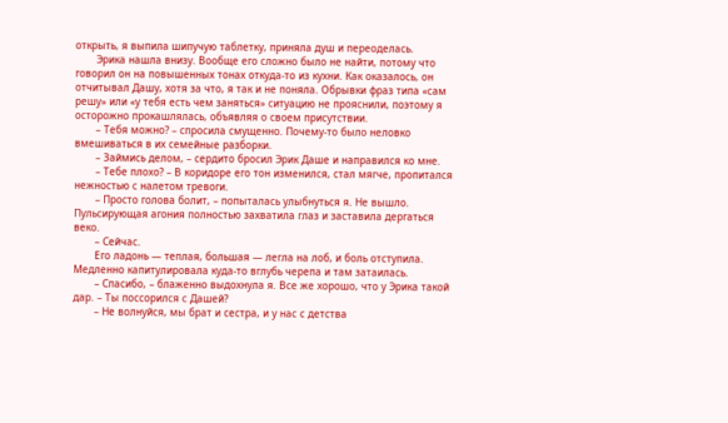открыть, я выпила шипучую таблетку, приняла душ и переоделась.
       Эрика нашла внизу. Вообще его сложно было не найти, потому что говорил он на повышенных тонах откуда-то из кухни. Как оказалось, он отчитывал Дашу, хотя за что, я так и не поняла. Обрывки фраз типа «сам решу» или «у тебя есть чем заняться» ситуацию не прояснили, поэтому я осторожно прокашлялась, объявляя о своем присутствии.
       – Тебя можно? – спросила смущенно. Почему-то было неловко вмешиваться в их семейные разборки.
       – Займись делом, – сердито бросил Эрик Даше и направился ко мне.
       – Тебе плохо? – В коридоре его тон изменился, стал мягче, пропитался нежностью с налетом тревоги.
       – Просто голова болит, – попыталась улыбнуться я. Не вышло. Пульсирующая агония полностью захватила глаз и заставила дергаться веко.
       – Сейчас.
       Его ладонь — теплая, большая — легла на лоб, и боль отступила. Медленно капитулировала куда-то вглубь черепа и там затаилась.
       – Спасибо, – блаженно выдохнула я. Все же хорошо, что у Эрика такой дар. – Ты поссорился с Дашей?
       – Не волнуйся, мы брат и сестра, и у нас с детства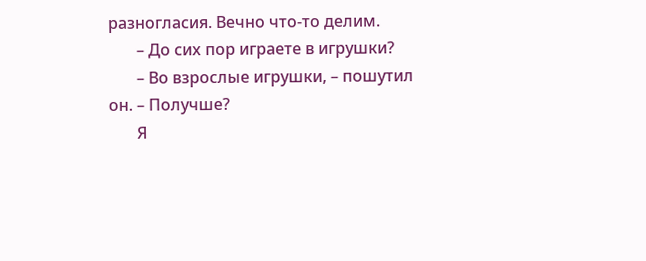разногласия. Вечно что-то делим.
       – До сих пор играете в игрушки?
       – Во взрослые игрушки, – пошутил он. – Получше?
       Я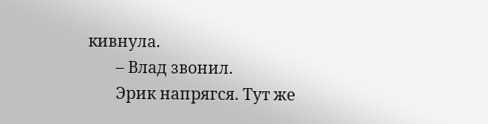кивнула.
       – Влад звонил.
       Эрик напрягся. Тут же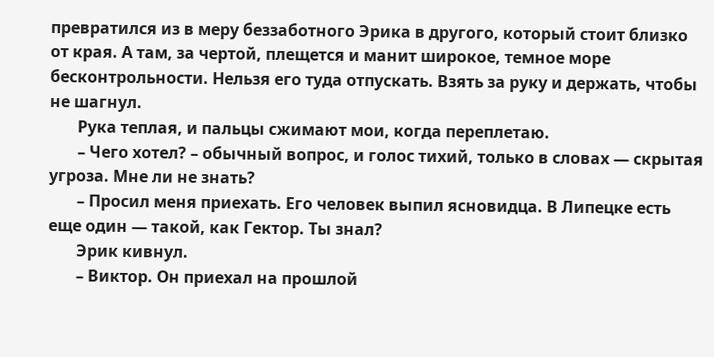превратился из в меру беззаботного Эрика в другого, который стоит близко от края. А там, за чертой, плещется и манит широкое, темное море бесконтрольности. Нельзя его туда отпускать. Взять за руку и держать, чтобы не шагнул.
       Рука теплая, и пальцы сжимают мои, когда переплетаю.
       – Чего хотел? – обычный вопрос, и голос тихий, только в словах — скрытая угроза. Мне ли не знать?
       – Просил меня приехать. Его человек выпил ясновидца. В Липецке есть еще один — такой, как Гектор. Ты знал?
       Эрик кивнул.
       – Виктор. Он приехал на прошлой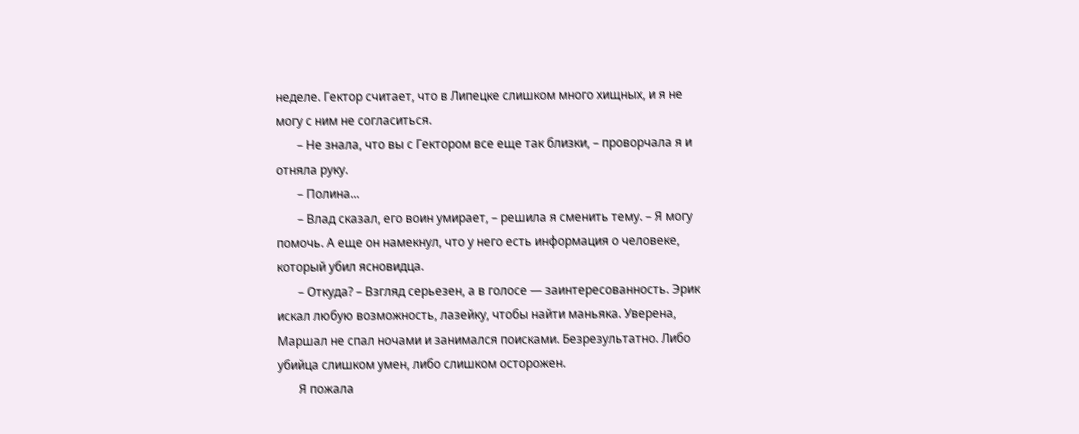неделе. Гектор считает, что в Липецке слишком много хищных, и я не могу с ним не согласиться.
       – Не знала, что вы с Гектором все еще так близки, – проворчала я и отняла руку.
       – Полина...
       – Влад сказал, его воин умирает, – решила я сменить тему. – Я могу помочь. А еще он намекнул, что у него есть информация о человеке, который убил ясновидца.
       – Откуда? – Взгляд серьезен, а в голосе — заинтересованность. Эрик искал любую возможность, лазейку, чтобы найти маньяка. Уверена, Маршал не спал ночами и занимался поисками. Безрезультатно. Либо убийца слишком умен, либо слишком осторожен.
       Я пожала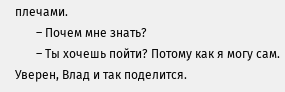плечами.
       – Почем мне знать?
       – Ты хочешь пойти? Потому как я могу сам. Уверен, Влад и так поделится.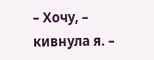– Хочу, – кивнула я. –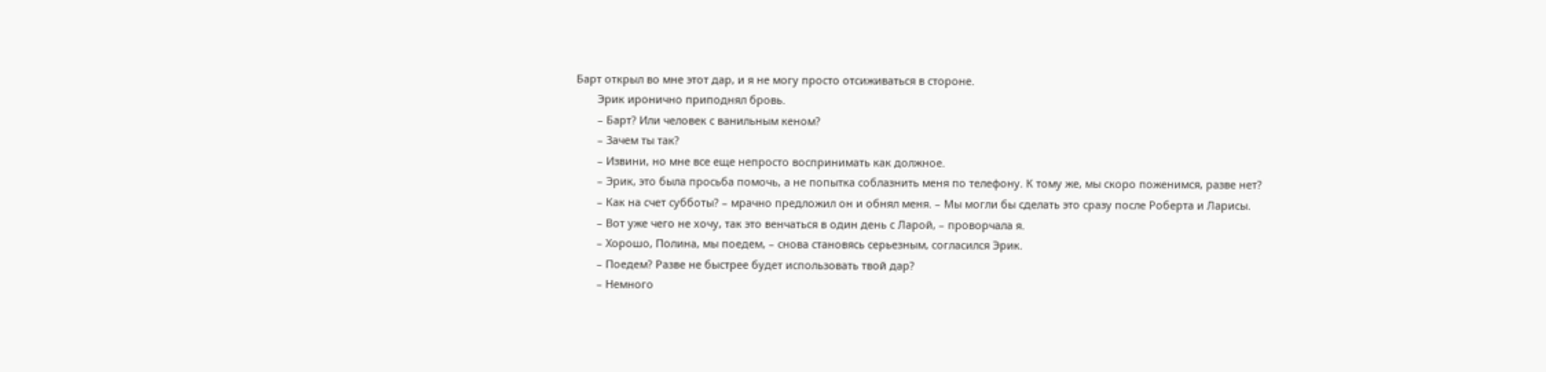Барт открыл во мне этот дар, и я не могу просто отсиживаться в стороне.
       Эрик иронично приподнял бровь.
       – Барт? Или человек с ванильным кеном?
       – Зачем ты так?
       – Извини, но мне все еще непросто воспринимать как должное.
       – Эрик, это была просьба помочь, а не попытка соблазнить меня по телефону. К тому же, мы скоро поженимся, разве нет?
       – Как на счет субботы? – мрачно предложил он и обнял меня. – Мы могли бы сделать это сразу после Роберта и Ларисы.
       – Вот уже чего не хочу, так это венчаться в один день с Ларой, – проворчала я.
       – Хорошо, Полина, мы поедем, – снова становясь серьезным, согласился Эрик.
       – Поедем? Разве не быстрее будет использовать твой дар?
       – Немного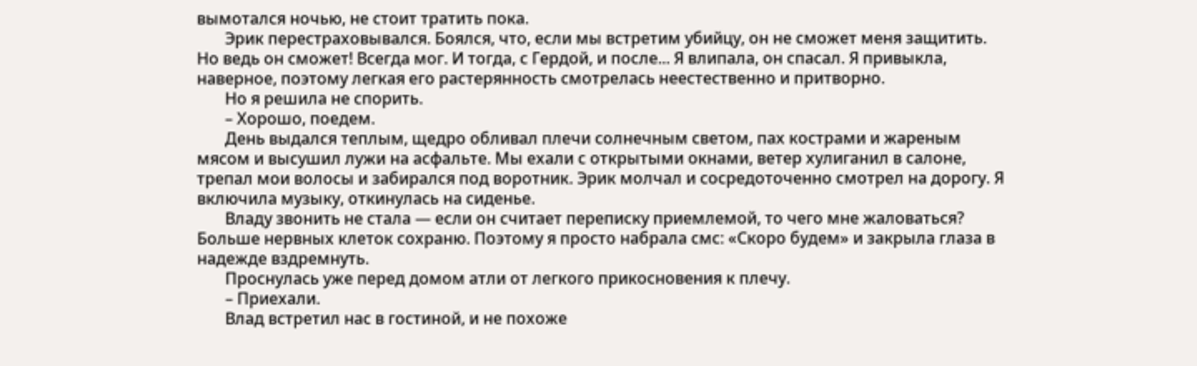вымотался ночью, не стоит тратить пока.
       Эрик перестраховывался. Боялся, что, если мы встретим убийцу, он не сможет меня защитить. Но ведь он сможет! Всегда мог. И тогда, с Гердой, и после... Я влипала, он спасал. Я привыкла, наверное, поэтому легкая его растерянность смотрелась неестественно и притворно.
       Но я решила не спорить.
       – Хорошо, поедем.
       День выдался теплым, щедро обливал плечи солнечным светом, пах кострами и жареным мясом и высушил лужи на асфальте. Мы ехали с открытыми окнами, ветер хулиганил в салоне, трепал мои волосы и забирался под воротник. Эрик молчал и сосредоточенно смотрел на дорогу. Я включила музыку, откинулась на сиденье.
       Владу звонить не стала — если он считает переписку приемлемой, то чего мне жаловаться? Больше нервных клеток сохраню. Поэтому я просто набрала смс: «Скоро будем» и закрыла глаза в надежде вздремнуть.
       Проснулась уже перед домом атли от легкого прикосновения к плечу.
       – Приехали.
       Влад встретил нас в гостиной, и не похоже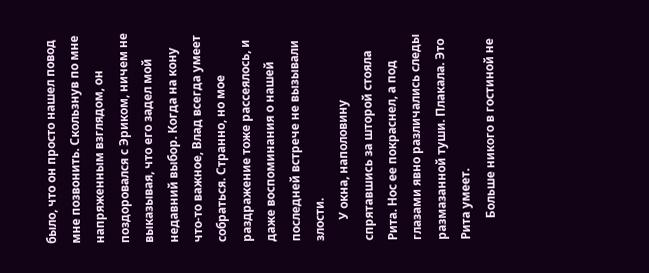было, что он просто нашел повод мне позвонить. Скользнув по мне напряженным взглядом, он поздоровался с Эриком, ничем не выказывая, что его задел мой недавний выбор. Когда на кону что-то важное, Влад всегда умеет собраться. Странно, но мое раздражение тоже рассеялось, и даже воспоминания о нашей последней встрече не вызывали злости.
       У окна, наполовину спрятавшись за шторой стояла Рита. Нос ее покраснел, а под глазами явно различались следы размазанной туши. Плакала. Это Рита умеет.
       Больше никого в гостиной не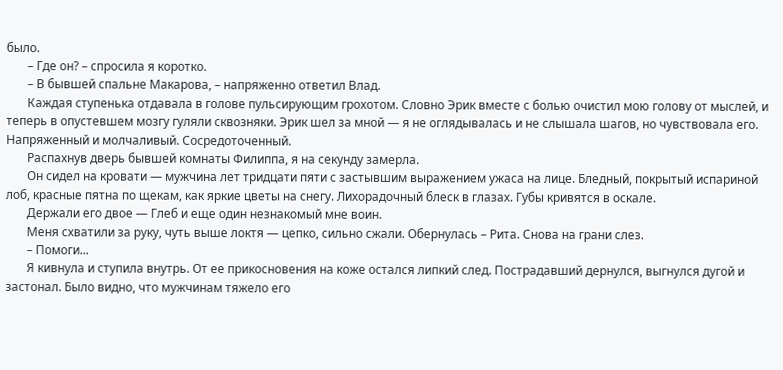было.
       – Где он? – спросила я коротко.
       – В бывшей спальне Макарова, – напряженно ответил Влад.
       Каждая ступенька отдавала в голове пульсирующим грохотом. Словно Эрик вместе с болью очистил мою голову от мыслей, и теперь в опустевшем мозгу гуляли сквозняки. Эрик шел за мной — я не оглядывалась и не слышала шагов, но чувствовала его. Напряженный и молчаливый. Сосредоточенный.
       Распахнув дверь бывшей комнаты Филиппа, я на секунду замерла.
       Он сидел на кровати — мужчина лет тридцати пяти с застывшим выражением ужаса на лице. Бледный, покрытый испариной лоб, красные пятна по щекам, как яркие цветы на снегу. Лихорадочный блеск в глазах. Губы кривятся в оскале.
       Держали его двое — Глеб и еще один незнакомый мне воин.
       Меня схватили за руку, чуть выше локтя — цепко, сильно сжали. Обернулась – Рита. Снова на грани слез.
       – Помоги...
       Я кивнула и ступила внутрь. От ее прикосновения на коже остался липкий след. Пострадавший дернулся, выгнулся дугой и застонал. Было видно, что мужчинам тяжело его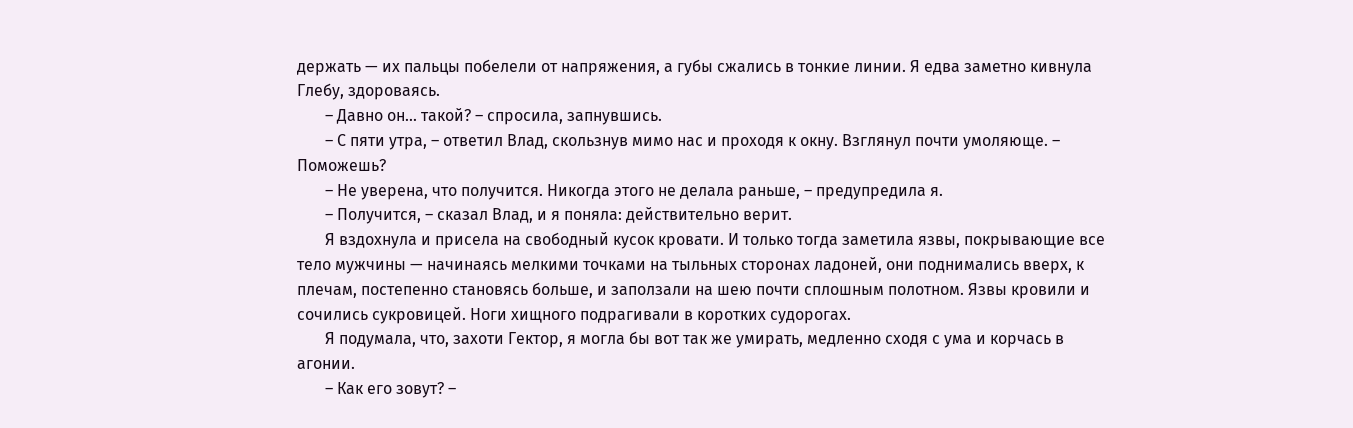держать — их пальцы побелели от напряжения, а губы сжались в тонкие линии. Я едва заметно кивнула Глебу, здороваясь.
       – Давно он... такой? – спросила, запнувшись.
       – С пяти утра, – ответил Влад, скользнув мимо нас и проходя к окну. Взглянул почти умоляюще. – Поможешь?
       – Не уверена, что получится. Никогда этого не делала раньше, – предупредила я.
       – Получится, – сказал Влад, и я поняла: действительно верит.
       Я вздохнула и присела на свободный кусок кровати. И только тогда заметила язвы, покрывающие все тело мужчины — начинаясь мелкими точками на тыльных сторонах ладоней, они поднимались вверх, к плечам, постепенно становясь больше, и заползали на шею почти сплошным полотном. Язвы кровили и сочились сукровицей. Ноги хищного подрагивали в коротких судорогах.
       Я подумала, что, захоти Гектор, я могла бы вот так же умирать, медленно сходя с ума и корчась в агонии.
       – Как его зовут? –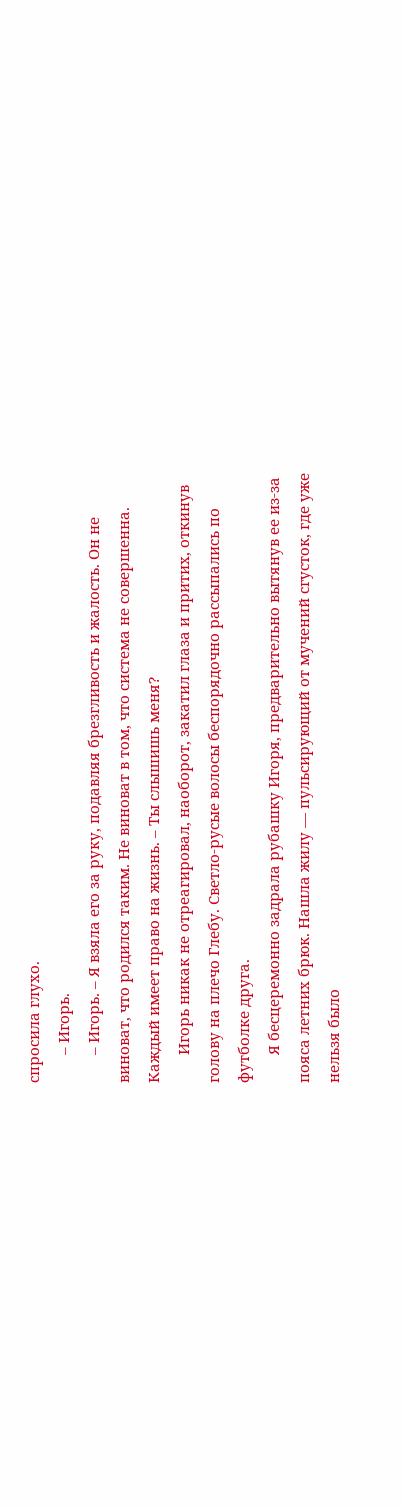спросила глухо.
       – Игорь.
       – Игорь. – Я взяла его за руку, подавляя брезгливость и жалость. Он не виноват, что родился таким. Не виноват в том, что система не совершенна. Каждый имеет право на жизнь. – Ты слышишь меня?
       Игорь никак не отреагировал, наоборот, закатил глаза и притих, откинув голову на плечо Глебу. Светло-русые волосы беспорядочно рассыпались по футболке друга.
       Я бесцеремонно задрала рубашку Игоря, предварительно вытянув ее из-за пояса летних брюк. Нашла жилу — пульсирующий от мучений сгусток, где уже нельзя было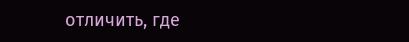отличить, где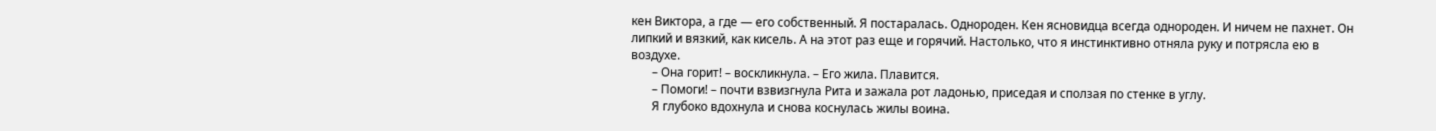кен Виктора, а где — его собственный. Я постаралась. Однороден. Кен ясновидца всегда однороден. И ничем не пахнет. Он липкий и вязкий, как кисель. А на этот раз еще и горячий. Настолько, что я инстинктивно отняла руку и потрясла ею в воздухе.
       – Она горит! – воскликнула. – Его жила. Плавится.
       – Помоги! – почти взвизгнула Рита и зажала рот ладонью, приседая и сползая по стенке в углу.
       Я глубоко вдохнула и снова коснулась жилы воина.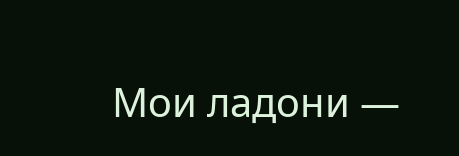Мои ладони —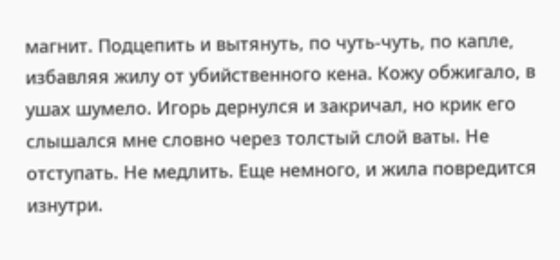магнит. Подцепить и вытянуть, по чуть-чуть, по капле, избавляя жилу от убийственного кена. Кожу обжигало, в ушах шумело. Игорь дернулся и закричал, но крик его слышался мне словно через толстый слой ваты. Не отступать. Не медлить. Еще немного, и жила повредится изнутри.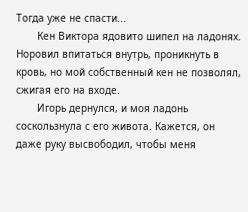Тогда уже не спасти...
       Кен Виктора ядовито шипел на ладонях. Норовил впитаться внутрь, проникнуть в кровь, но мой собственный кен не позволял, сжигая его на входе.
       Игорь дернулся, и моя ладонь соскользнула с его живота. Кажется, он даже руку высвободил, чтобы меня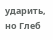ударить, но Глеб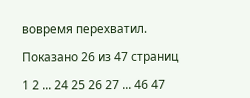вовремя перехватил.

Показано 26 из 47 страниц

1 2 ... 24 25 26 27 ... 46 47